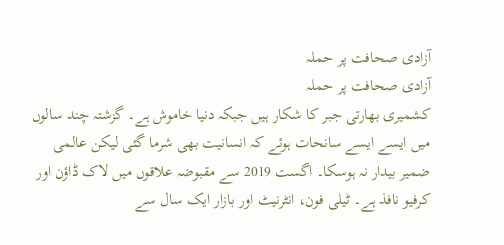آزادی صحافت پر حملہ
آزادی صحافت پر حملہ
کشمیری بھارتی جبر کا شکار ہیں جبکہ دنیا خاموش ہے۔ گزشتہ چند سالوں میں ایسے ایسے سانحات ہوئے کہ انسانیت بھی شرما گئی لیکن عالمی ضمیر بیدار نہ ہوسکا۔ اگست 2019 سے مقبوضہ علاقوں میں لاک ڈاؤن اور کرفیو نافذ ہے۔ ٹیلی فون، انٹرنیٹ اور بازار ایک سال سے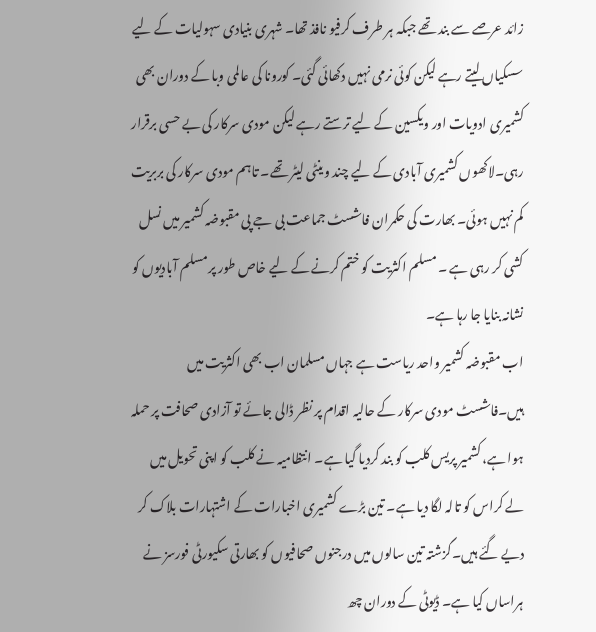زائد عرصے سے بند تھے جبکہ ہر طرف کرفیو نافذ تھا۔ شہری بنیادی سہولیات کے لیے سسکیاں لیتے رہے لیکن کوئی نرمی نہیں دکھائی گئی۔ کورونا کی عالمی وبا کے دوران بھی کشمیری ادویات اور ویکسین کے لیے ترستے رہے لیکن مودی سرکار کی بے حسی برقرار رہی۔لاکھوں کشمیری آبادی کے لیے چند وینٹی لیٹر تھے۔ تاہم مودی سرکار کی بربریت کم نہیں ہوئی۔ بھارت کی حکمران فاشسٹ جماعت بی جے پی مقبوضہ کشمیر میں نسل کشی کر رہی ہے ۔ مسلم اکثریت کو ختم کرنے کے لیے خاص طور پر مسلم آبادیوں کو نشانہ بنایا جا رہا ہے۔
اب مقبوضہ کشمیر واحد ریاست ہے جہاں مسلمان اب بھی اکثریت میں ہیں۔فاشسٹ مودی سرکار کے حالیہ اقدام پر نظر ڈالی جائے تو آزادی صحافت پر حملہ ہوا ہے، کشمیر پریس کلب کو بند کردیا گیا ہے۔ انتظامیہ نے کلب کو اپنی تحویل میں لے کراس کو تالہ لگا دیا ہے۔ تین بڑے کشمیری اخبارات کے اشتہارات بلاک کر دیے گئے ہیں۔گزشتہ تین سالوں میں درجنوں صحافیوں کو بھارتی سکیورٹی فورسز نے ہراساں کیا ہے۔ ڈیوٹی کے دوران چھ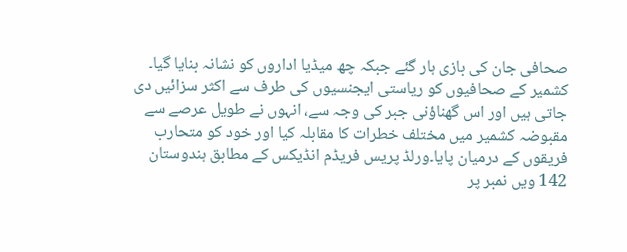صحافی جان کی بازی ہار گئے جبکہ چھ میڈیا اداروں کو نشانہ بنایا گیا۔ کشمیر کے صحافیوں کو ریاستی ایجنسیوں کی طرف سے اکثر سزائیں دی جاتی ہیں اور اس گھناؤنی جبر کی وجہ سے، انہوں نے طویل عرصے سے مقبوضہ کشمیر میں مختلف خطرات کا مقابلہ کیا اور خود کو متحارب فریقوں کے درمیان پایا۔ورلڈ پریس فریڈم انڈیکس کے مطابق ہندوستان 142 ویں نمبر پر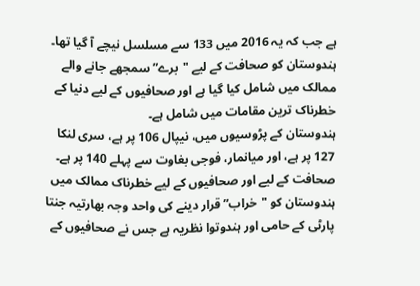ہے جب کہ یہ 2016 میں 133 سے مسلسل نیچے آ گیا تھا۔ ہندوستان کو صحافت کے لیے "برے” سمجھے جانے والے ممالک میں شامل کیا گیا ہے اور صحافیوں کے لیے دنیا کے خطرناک ترین مقامات میں شامل ہے۔
ہندوستان کے پڑوسیوں میں، نیپال 106 پر ہے، سری لنکا 127 پر ہے، اور میانمار، فوجی بغاوت سے پہلے 140 پر ہے۔ صحافت کے لیے اور صحافیوں کے لیے خطرناک ممالک میں ہندوستان کو "خراب” قرار دینے کی واحد وجہ بھارتیہ جنتا پارٹی کے حامی اور ہندوتوا نظریہ ہے جس نے صحافیوں کے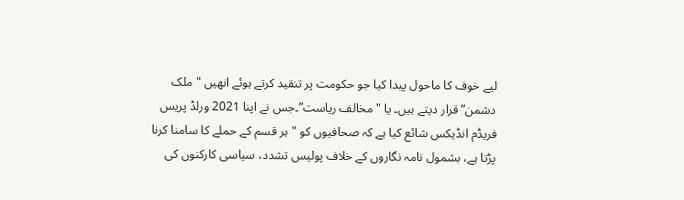لیے خوف کا ماحول پیدا کیا جو حکومت پر تنقید کرتے ہوئے انھیں "ملک دشمن” قرار دیتے ہیں۔ یا "مخالف ریاست”۔جس نے اپنا 2021 ورلڈ پریس فریڈم انڈیکس شائع کیا ہے کہ صحافیوں کو "ہر قسم کے حملے کا سامنا کرنا پڑتا ہے، بشمول نامہ نگاروں کے خلاف پولیس تشدد، سیاسی کارکنوں کی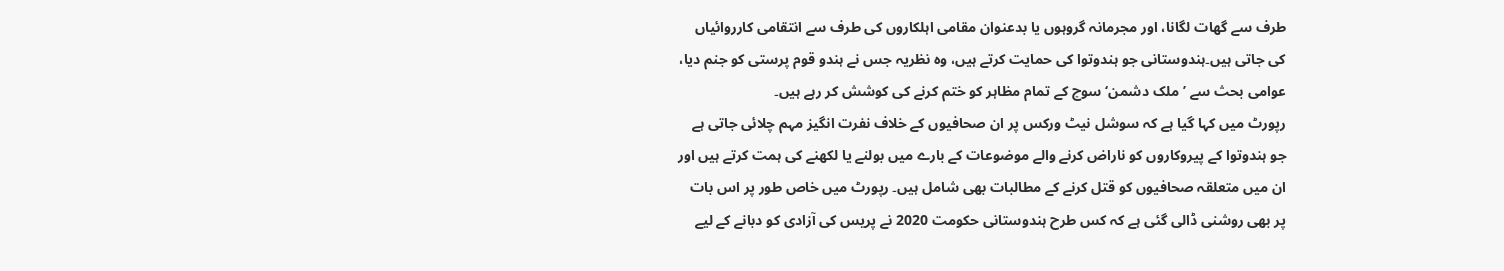طرف سے گھات لگانا، اور مجرمانہ گروہوں یا بدعنوان مقامی اہلکاروں کی طرف سے انتقامی کارروائیاں کی جاتی ہیں۔ہندوستانی جو ہندوتوا کی حمایت کرتے ہیں، وہ نظریہ جس نے ہندو قوم پرستی کو جنم دیا، عوامی بحث سے ’ملک دشمن‘ سوچ کے تمام مظاہر کو ختم کرنے کی کوشش کر رہے ہیں۔
رپورٹ میں کہا گیا ہے کہ سوشل نیٹ ورکس پر ان صحافیوں کے خلاف نفرت انگیز مہم چلائی جاتی ہے جو ہندوتوا کے پیروکاروں کو ناراض کرنے والے موضوعات کے بارے میں بولنے یا لکھنے کی ہمت کرتے ہیں اور ان میں متعلقہ صحافیوں کو قتل کرنے کے مطالبات بھی شامل ہیں۔ رپورٹ میں خاص طور پر اس بات پر بھی روشنی ڈالی گئی ہے کہ کس طرح ہندوستانی حکومت 2020 نے پریس کی آزادی کو دبانے کے لیے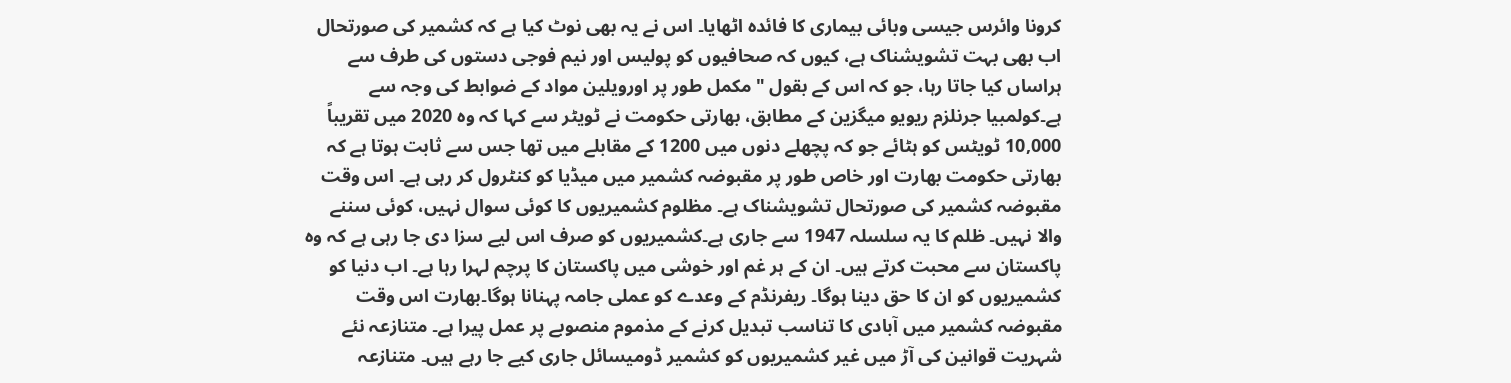کرونا وائرس جیسی وبائی بیماری کا فائدہ اٹھایا۔ اس نے یہ بھی نوٹ کیا ہے کہ کشمیر کی صورتحال اب بھی بہت تشویشناک ہے، کیوں کہ صحافیوں کو پولیس اور نیم فوجی دستوں کی طرف سے ہراساں کیا جاتا رہا، جو کہ اس کے بقول "مکمل طور پر اورویلین مواد کے ضوابط کی وجہ سے ہے۔کولمبیا جرنلزم ریویو میگزین کے مطابق، بھارتی حکومت نے ٹویٹر سے کہا کہ وہ 2020 میں تقریباً 10,000 ٹویٹس کو ہٹائے جو کہ پچھلے دنوں میں 1200 کے مقابلے میں تھا جس سے ثابت ہوتا ہے کہ بھارتی حکومت بھارت اور خاص طور پر مقبوضہ کشمیر میں میڈیا کو کنٹرول کر رہی ہے۔ اس وقت مقبوضہ کشمیر کی صورتحال تشویشناک ہے۔ مظلوم کشمیریوں کا کوئی سوال نہیں، کوئی سننے والا نہیں۔ ظلم کا یہ سلسلہ 1947 سے جاری ہے۔کشمیریوں کو صرف اس لیے سزا دی جا رہی ہے کہ وہ پاکستان سے محبت کرتے ہیں۔ ان کے ہر غم اور خوشی میں پاکستان کا پرچم لہرا رہا ہے۔ اب دنیا کو کشمیریوں کو ان کا حق دینا ہوگا۔ ریفرنڈم کے وعدے کو عملی جامہ پہنانا ہوگا۔بھارت اس وقت مقبوضہ کشمیر میں آبادی کا تناسب تبدیل کرنے کے مذموم منصوبے پر عمل پیرا ہے۔ متنازعہ نئے شہریت قوانین کی آڑ میں غیر کشمیریوں کو کشمیر ڈومیسائل جاری کیے جا رہے ہیں۔ متنازعہ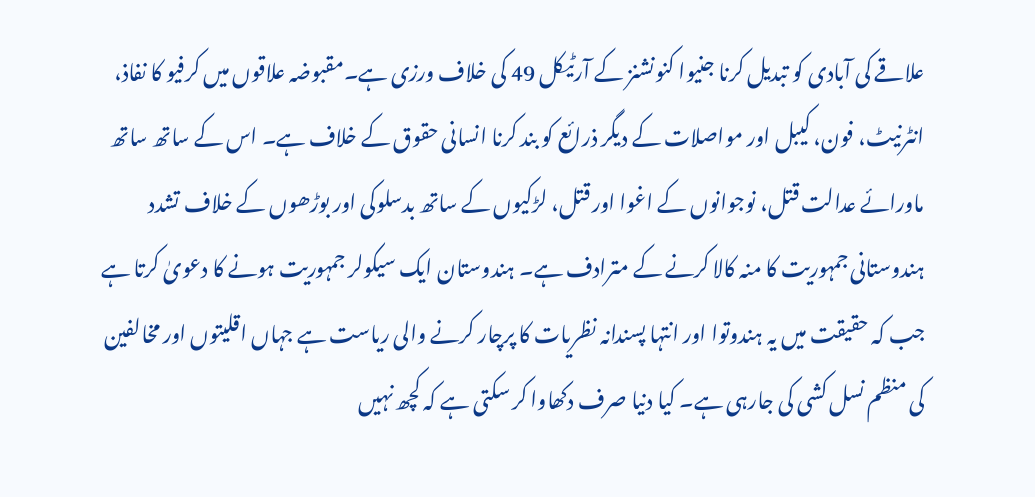علاقے کی آبادی کو تبدیل کرنا جنیوا کنونشنز کے آرٹیکل 49 کی خلاف ورزی ہے۔مقبوضہ علاقوں میں کرفیو کا نفاذ، انٹرنیٹ، فون، کیبل اور مواصلات کے دیگر ذرائع کو بند کرنا انسانی حقوق کے خلاف ہے۔ اس کے ساتھ ساتھ ماورائے عدالت قتل، نوجوانوں کے اغوا اور قتل، لڑکیوں کے ساتھ بدسلوکی اور بوڑھوں کے خلاف تشدد ہندوستانی جمہوریت کا منہ کالا کرنے کے مترادف ہے۔ ہندوستان ایک سیکولر جمہوریت ہونے کا دعویٰ کرتا ہے جب کہ حقیقت میں یہ ہندوتوا اور انتہا پسندانہ نظریات کا پرچار کرنے والی ریاست ہے جہاں اقلیتوں اور مخالفین کی منظم نسل کشی کی جارہی ہے۔ کیا دنیا صرف دکھاوا کر سکتی ہے کہ کچھ نہیں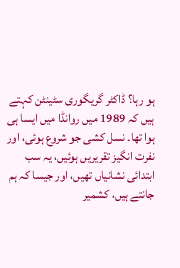ہو رہا؟ ڈاکٹر گریگوری سٹینٹن کہتے ہیں کہ 1989 میں روانڈا میں ایسا ہی ہوا تھا۔ نسل کشی جو شروع ہوئی، اور نفرت انگیز تقریریں ہوئیں، یہ سب ابتدائی نشانیاں تھیں، اور جیسا کہ ہم جانتے ہیں، کشمیر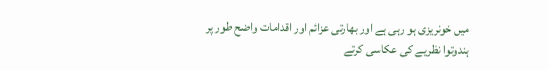میں خونریزی ہو رہی ہے اور بھارتی عزائم اور اقدامات واضح طور پر ہندوتوا نظریے کی عکاسی کرتے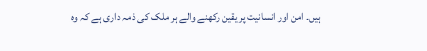ہیں۔ امن اور انسانیت پر یقین رکھنے والے ہر ملک کی ذمہ داری ہے کہ وہ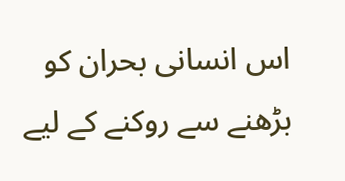اس انسانی بحران کو بڑھنے سے روکنے کے لیے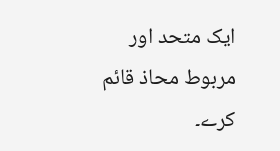ایک متحد اور مربوط محاذ قائم کرے۔